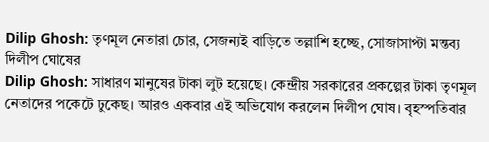Dilip Ghosh: তৃণমূল নেতারা চোর, সেজন্যই বাড়িতে তল্লাশি হচ্ছে, সোজাসাপ্টা মন্তব্য দিলীপ ঘোষের
Dilip Ghosh: সাধারণ মানুষের টাকা লুট হয়েছে। কেন্দ্রীয় সরকারের প্রকল্পের টাকা তৃণমূল নেতাদের পকেটে ঢুকেছ। আরও একবার এই অভিযোগ করলেন দিলীপ ঘোষ। বৃহস্পতিবার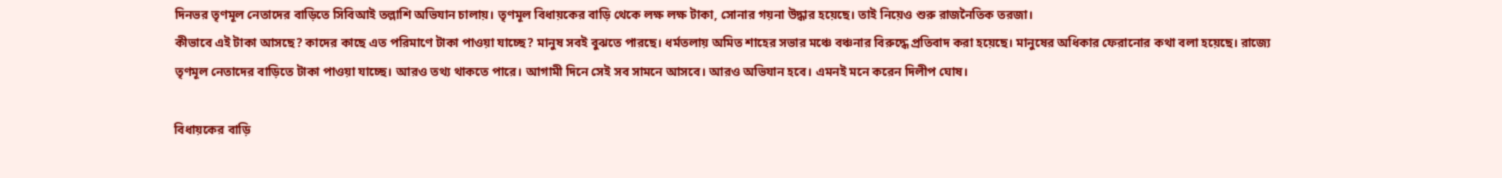দিনভর তৃণমূল নেতাদের বাড়িতে সিবিআই তল্লাশি অভিযান চালায়। তৃণমূল বিধায়কের বাড়ি থেকে লক্ষ লক্ষ টাকা, সোনার গয়না উদ্ধার হয়েছে। তাই নিয়েও শুরু রাজনৈতিক তরজা।
কীভাবে এই টাকা আসছে? কাদের কাছে এত পরিমাণে টাকা পাওয়া যাচ্ছে? মানুষ সবই বুঝতে পারছে। ধর্মতলায় অমিত শাহের সভার মঞ্চে বঞ্চনার বিরুদ্ধে প্রতিবাদ করা হয়েছে। মানুষের অধিকার ফেরানোর কথা বলা হয়েছে। রাজ্যে তৃণমূল নেতাদের বাড়িতে টাকা পাওয়া যাচ্ছে। আরও তথ্য থাকতে পারে। আগামী দিনে সেই সব সামনে আসবে। আরও অভিযান হবে। এমনই মনে করেন দিলীপ ঘোষ।

বিধায়কের বাড়ি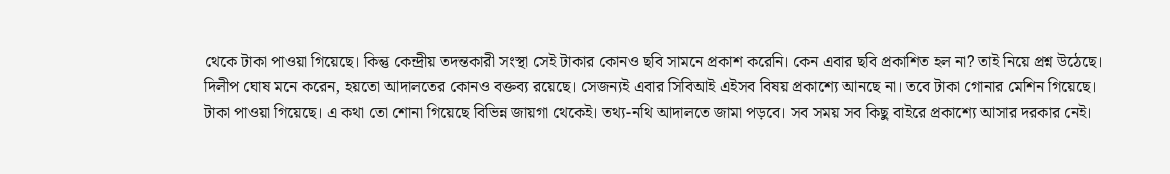থেকে টাকা পাওয়া গিয়েছে। কিন্তু কেন্দ্রীয় তদন্তকারী সংস্থা সেই টাকার কোনও ছবি সামনে প্রকাশ করেনি। কেন এবার ছবি প্রকাশিত হল না? তাই নিয়ে প্রশ্ন উঠেছে। দিলীপ ঘোষ মনে করেন, হয়তো আদালতের কোনও বক্তব্য রয়েছে। সেজন্যই এবার সিবিআই এইসব বিষয় প্রকাশ্যে আনছে না। তবে টাকা গোনার মেশিন গিয়েছে। টাকা পাওয়া গিয়েছে। এ কথা তো শোনা গিয়েছে বিভিন্ন জায়গা থেকেই। তথ্য-নথি আদালতে জামা পড়বে। সব সময় সব কিছু বাইরে প্রকাশ্যে আসার দরকার নেই।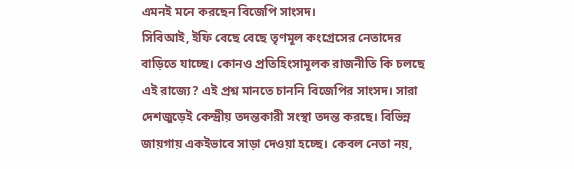এমনই মনে করছেন বিজেপি সাংসদ।
সিবিআই, ইফি বেছে বেছে তৃণমূল কংগ্রেসের নেতাদের বাড়িতে যাচ্ছে। কোনও প্রতিহিংসামূলক রাজনীতি কি চলছে এই রাজ্যে? এই প্রশ্ন মানতে চাননি বিজেপির সাংসদ। সারা দেশজুড়েই কেন্দ্রীয় তদন্তকারী সংস্থা তদন্ত করছে। বিভিন্ন জায়গায় একইভাবে সাড়া দেওয়া হচ্ছে। কেবল নেতা নয়,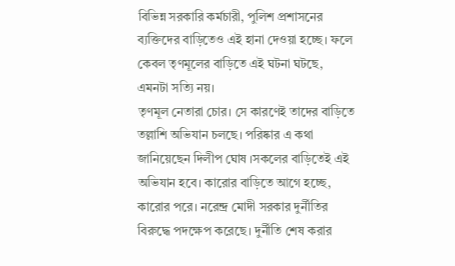বিভিন্ন সরকারি কর্মচারী, পুলিশ প্রশাসনের ব্যক্তিদের বাড়িতেও এই হানা দেওয়া হচ্ছে। ফলে কেবল তৃণমূলের বাড়িতে এই ঘটনা ঘটছে, এমনটা সত্যি নয়।
তৃণমূল নেতারা চোর। সে কারণেই তাদের বাড়িতে তল্লাশি অভিযান চলছে। পরিষ্কার এ কথা জানিয়েছেন দিলীপ ঘোষ ।সকলের বাড়িতেই এই অভিযান হবে। কারোর বাড়িতে আগে হচ্ছে, কারোর পরে। নরেন্দ্র মোদী সরকার দুর্নীতির বিরুদ্ধে পদক্ষেপ করেছে। দুর্নীতি শেষ করার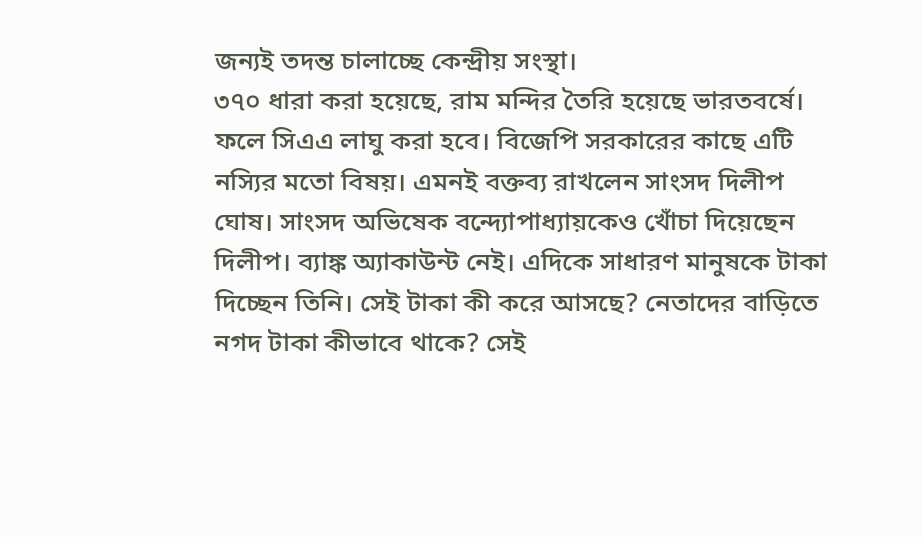জন্যই তদন্ত চালাচ্ছে কেন্দ্রীয় সংস্থা।
৩৭০ ধারা করা হয়েছে, রাম মন্দির তৈরি হয়েছে ভারতবর্ষে। ফলে সিএএ লাঘু করা হবে। বিজেপি সরকারের কাছে এটি নস্যির মতো বিষয়। এমনই বক্তব্য রাখলেন সাংসদ দিলীপ ঘোষ। সাংসদ অভিষেক বন্দ্যোপাধ্যায়কেও খোঁচা দিয়েছেন দিলীপ। ব্যাঙ্ক অ্যাকাউন্ট নেই। এদিকে সাধারণ মানুষকে টাকা দিচ্ছেন তিনি। সেই টাকা কী করে আসছে? নেতাদের বাড়িতে নগদ টাকা কীভাবে থাকে? সেই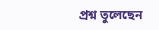প্রশ্ন তুলেছেন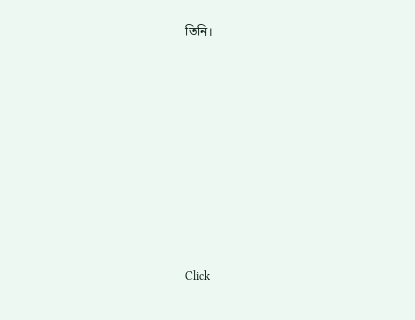তিনি।












Click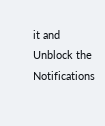it and Unblock the Notifications